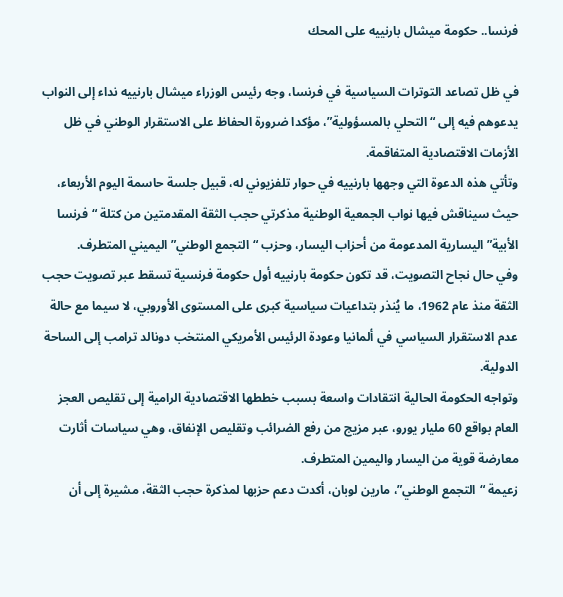فرنسا.. حكومة ميشال بارنييه على المحك

في ظل تصاعد التوترات السياسية في فرنسا، وجه رئيس الوزراء ميشال بارنييه نداء إلى النواب يدعوهم فيه إلى “التحلي بالمسؤولية”، مؤكدا ضرورة الحفاظ على الاستقرار الوطني في ظل الأزمات الاقتصادية المتفاقمة.
وتأتي هذه الدعوة التي وجهها بارنييه في حوار تلفزيوني له، قبيل جلسة حاسمة اليوم الأربعاء، حيث سيناقش فيها نواب الجمعية الوطنية مذكرتي حجب الثقة المقدمتين من كتلة “فرنسا الأبية” اليسارية المدعومة من أحزاب اليسار، وحزب “التجمع الوطني” اليميني المتطرف.
وفي حال نجاح التصويت، قد تكون حكومة بارنييه أول حكومة فرنسية تسقط عبر تصويت حجب الثقة منذ عام 1962، ما يُنذر بتداعيات سياسية كبرى على المستوى الأوروبي، لا سيما مع حالة عدم الاستقرار السياسي في ألمانيا وعودة الرئيس الأمريكي المنتخب دونالد ترامب إلى الساحة الدولية.
وتواجه الحكومة الحالية انتقادات واسعة بسبب خططها الاقتصادية الرامية إلى تقليص العجز العام بواقع 60 مليار يورو، عبر مزيج من رفع الضرائب وتقليص الإنفاق، وهي سياسات أثارت معارضة قوية من اليسار واليمين المتطرف.
زعيمة “التجمع الوطني”، مارين لوبان، أكدت دعم حزبها لمذكرة حجب الثقة، مشيرة إلى أن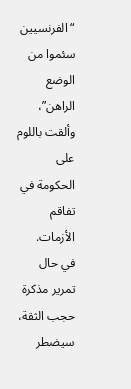“الفرنسيين سئموا من الوضع الراهن”، وألقت باللوم على الحكومة في تفاقم الأزمات.
في حال تمرير مذكرة حجب الثقة، سيضطر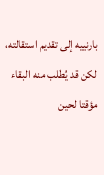بارنييه إلى تقديم استقالته، لكن قد يُطلب منه البقاء مؤقتا لحين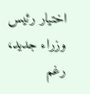اختيار رئيس وزراء جديد، رغم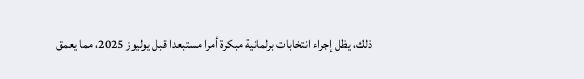ذلك، يظل إجراء انتخابات برلمانية مبكرة أمرا مستبعدا قبل يوليوز 2025، مما يعمق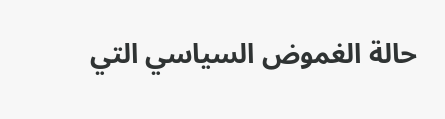حالة الغموض السياسي التي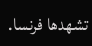تشهدها فرنسا.